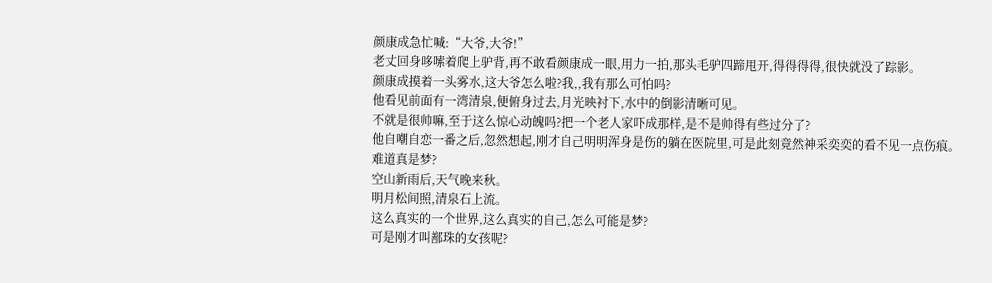颜康成急忙喊:“大爷,大爷!”
老丈回身哆嗦着爬上驴背,再不敢看颜康成一眼,用力一拍,那头毛驴四蹄甩开,得得得得,很快就没了踪影。
颜康成摸着一头雾水,这大爷怎么啦?我,,我有那么可怕吗?
他看见前面有一湾清泉,便俯身过去,月光映衬下,水中的倒影清晰可见。
不就是很帅嘛,至于这么惊心动魄吗?把一个老人家吓成那样,是不是帅得有些过分了?
他自嘲自恋一番之后,忽然想起,刚才自己明明浑身是伤的躺在医院里,可是此刻竟然神采奕奕的看不见一点伤痕。
难道真是梦?
空山新雨后,天气晚来秋。
明月松间照,清泉石上流。
这么真实的一个世界,这么真实的自己,怎么可能是梦?
可是刚才叫鄯珠的女孩呢?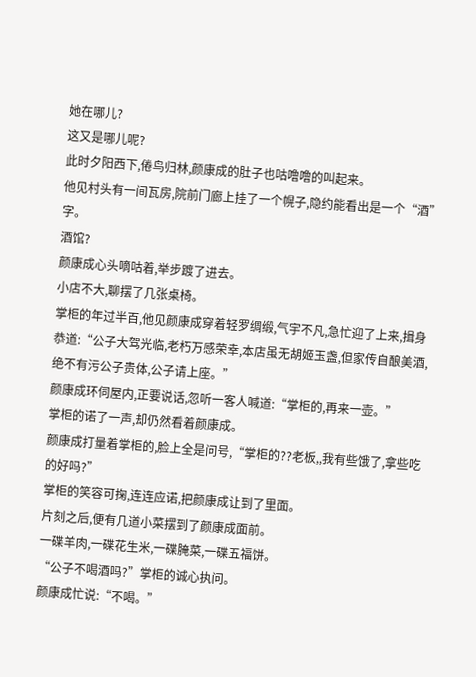她在哪儿?
这又是哪儿呢?
此时夕阳西下,倦鸟归林,颜康成的肚子也咕噜噜的叫起来。
他见村头有一间瓦房,院前门廊上挂了一个幌子,隐约能看出是一个“酒”字。
酒馆?
颜康成心头嘀咕着,举步踱了进去。
小店不大,聊摆了几张桌椅。
掌柜的年过半百,他见颜康成穿着轻罗绸缎,气宇不凡,急忙迎了上来,揖身恭道:“公子大驾光临,老朽万感荣幸,本店虽无胡姬玉盏,但家传自酿美酒,绝不有污公子贵体,公子请上座。”
颜康成环伺屋内,正要说话,忽听一客人喊道:“掌柜的,再来一壶。”
掌柜的诺了一声,却仍然看着颜康成。
颜康成打量着掌柜的,脸上全是问号,“掌柜的??老板,,我有些饿了,拿些吃的好吗?”
掌柜的笑容可掬,连连应诺,把颜康成让到了里面。
片刻之后,便有几道小菜摆到了颜康成面前。
一碟羊肉,一碟花生米,一碟腌菜,一碟五福饼。
“公子不喝酒吗?”掌柜的诚心执问。
颜康成忙说:“不喝。”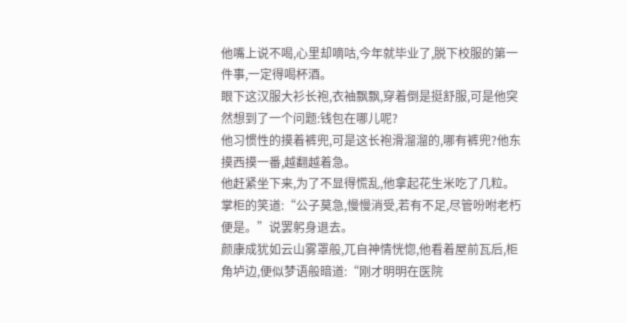他嘴上说不喝,心里却嘀咕,今年就毕业了,脱下校服的第一件事,一定得喝杯酒。
眼下这汉服大衫长袍,衣袖飘飘,穿着倒是挺舒服,可是他突然想到了一个问题:钱包在哪儿呢?
他习惯性的摸着裤兜,可是这长袍滑溜溜的,哪有裤兜?他东摸西摸一番,越翻越着急。
他赶紧坐下来,为了不显得慌乱,他拿起花生米吃了几粒。
掌柜的笑道:“公子莫急,慢慢消受,若有不足,尽管吩咐老朽便是。”说罢躬身退去。
颜康成犹如云山雾罩般,兀自神情恍惚,他看着屋前瓦后,柜角垆边,便似梦语般暗道:“刚才明明在医院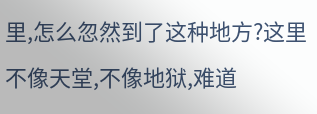里,怎么忽然到了这种地方?这里不像天堂,不像地狱,难道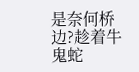是奈何桥边?趁着牛鬼蛇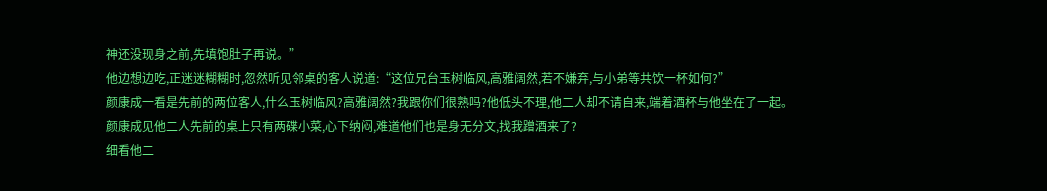神还没现身之前,先填饱肚子再说。”
他边想边吃,正迷迷糊糊时,忽然听见邻桌的客人说道:“这位兄台玉树临风,高雅阔然,若不嫌弃,与小弟等共饮一杯如何?”
颜康成一看是先前的两位客人,什么玉树临风?高雅阔然?我跟你们很熟吗?他低头不理,他二人却不请自来,端着酒杯与他坐在了一起。
颜康成见他二人先前的桌上只有两碟小菜,心下纳闷,难道他们也是身无分文,找我蹭酒来了?
细看他二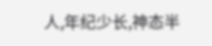人,年纪少长,神态半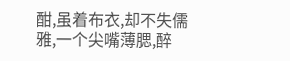酣,虽着布衣,却不失儒雅,一个尖嘴薄腮,醉